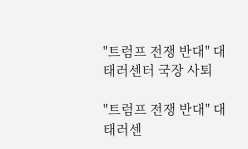"트럼프 전쟁 반대" 대태러센터 국장 사퇴

"트럼프 전쟁 반대" 대태러센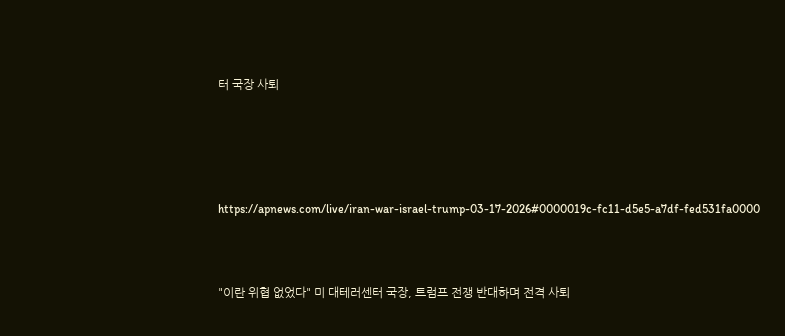터 국장 사퇴





https://apnews.com/live/iran-war-israel-trump-03-17-2026#0000019c-fc11-d5e5-a7df-fed531fa0000



"이란 위협 없었다" 미 대테러센터 국장, 트럼프 전쟁 반대하며 전격 사퇴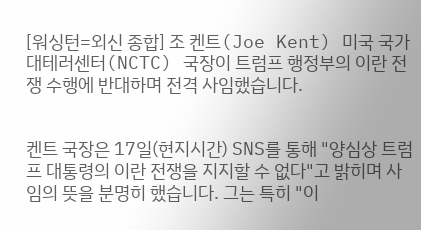[워싱턴=외신 종합] 조 켄트(Joe Kent) 미국 국가대테러센터(NCTC) 국장이 트럼프 행정부의 이란 전쟁 수행에 반대하며 전격 사임했습니다.


켄트 국장은 17일(현지시간) SNS를 통해 "양심상 트럼프 대통령의 이란 전쟁을 지지할 수 없다"고 밝히며 사임의 뜻을 분명히 했습니다. 그는 특히 "이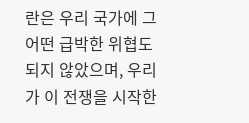란은 우리 국가에 그 어떤 급박한 위협도 되지 않았으며, 우리가 이 전쟁을 시작한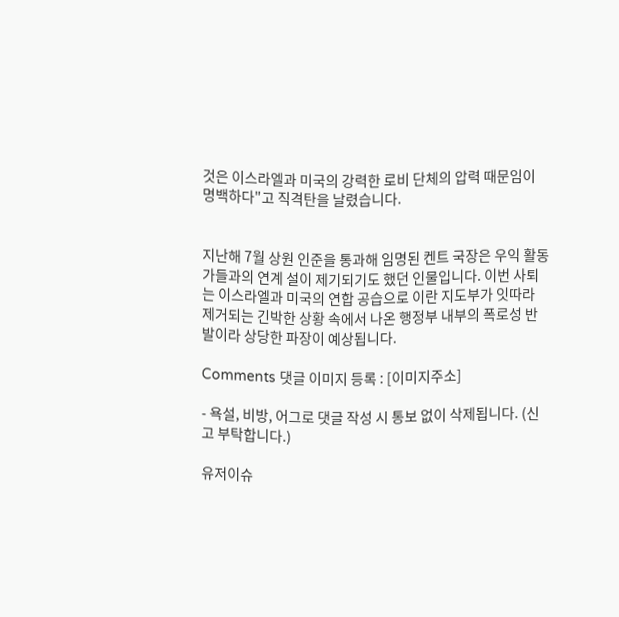것은 이스라엘과 미국의 강력한 로비 단체의 압력 때문임이 명백하다"고 직격탄을 날렸습니다.


지난해 7월 상원 인준을 통과해 임명된 켄트 국장은 우익 활동가들과의 연계 설이 제기되기도 했던 인물입니다. 이번 사퇴는 이스라엘과 미국의 연합 공습으로 이란 지도부가 잇따라 제거되는 긴박한 상황 속에서 나온 행정부 내부의 폭로성 반발이라 상당한 파장이 예상됩니다.

Comments 댓글 이미지 등록 : [이미지주소]

- 욕설, 비방, 어그로 댓글 작성 시 통보 없이 삭제됩니다. (신고 부탁합니다.)

유저이슈